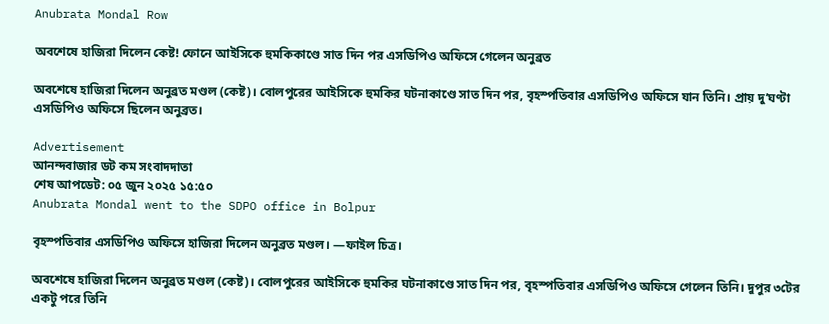Anubrata Mondal Row

অবশেষে হাজিরা দিলেন কেষ্ট! ফোনে আইসিকে হুমকিকাণ্ডে সাত দিন পর এসডিপিও অফিসে গেলেন অনুব্রত

অবশেষে হাজিরা দিলেন অনুব্রত মণ্ডল (কেষ্ট)। বোলপুরের আইসিকে হুমকির ঘটনাকাণ্ডে সাত দিন পর, বৃহস্পতিবার এসডিপিও অফিসে যান তিনি। প্রায় দু’ঘণ্টা এসডিপিও অফিসে ছিলেন অনুব্রত।

Advertisement
আনন্দবাজার ডট কম সংবাদদাতা
শেষ আপডেট: ০৫ জুন ২০২৫ ১৫:৫০
Anubrata Mondal went to the SDPO office in Bolpur

বৃহস্পতিবার এসডিপিও অফিসে হাজিরা দিলেন অনুব্রত মণ্ডল। —ফাইল চিত্র।

অবশেষে হাজিরা দিলেন অনুব্রত মণ্ডল (কেষ্ট)। বোলপুরের আইসিকে হুমকির ঘটনাকাণ্ডে সাত দিন পর, বৃহস্পতিবার এসডিপিও অফিসে গেলেন তিনি। দুপুর ৩টের একটু পরে তিনি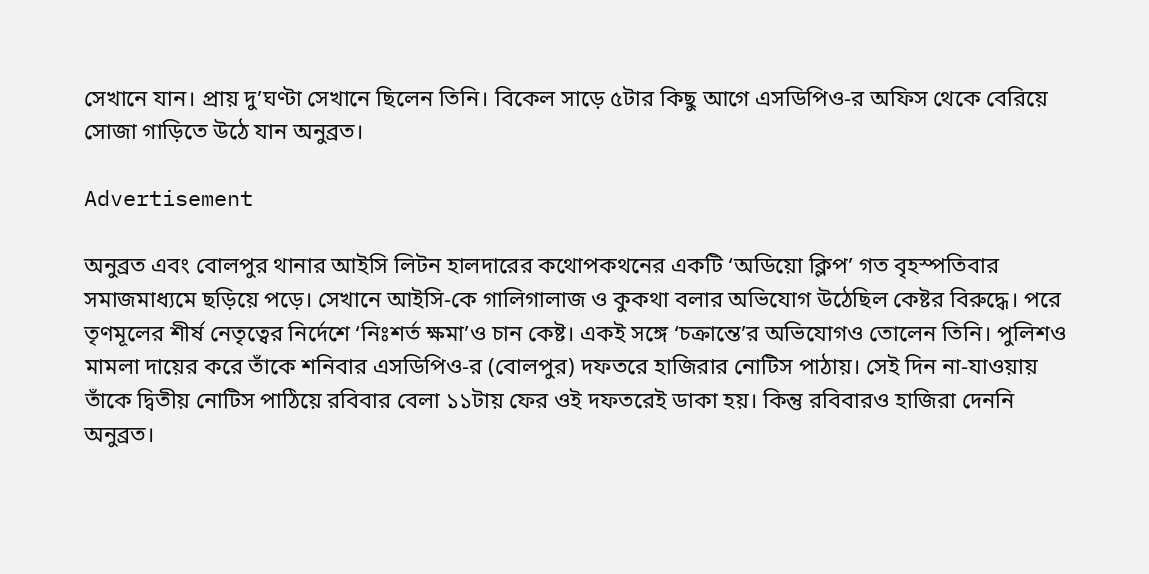সেখানে যান। প্রায় দু’ঘণ্টা সেখানে ছিলেন তিনি। বিকেল সাড়ে ৫টার কিছু আগে এসডিপিও-র অফিস থেকে বেরিয়ে সোজা গাড়িতে উঠে যান অনুব্রত।

Advertisement

অনুব্রত এবং বোলপুর থানার আইসি লিটন হালদারের কথোপকথনের একটি ‘অডিয়ো ক্লিপ’ গত বৃহস্পতিবার সমাজমাধ্যমে ছড়িয়ে পড়ে। সেখানে আইসি-কে গালিগালাজ ও কুকথা বলার অভিযোগ উঠেছিল কেষ্টর বিরুদ্ধে। পরে তৃণমূলের শীর্ষ নেতৃত্বের নির্দেশে ‘নিঃশর্ত ক্ষমা’ও চান কেষ্ট। একই সঙ্গে ‘চক্রান্তে’র অভিযোগও তোলেন তিনি। পুলিশও মামলা দায়ের করে তাঁকে শনিবার এসডিপিও-র (বোলপুর) দফতরে হাজিরার নোটিস পাঠায়। সেই দিন না-যাওয়ায় তাঁকে দ্বিতীয় নোটিস পাঠিয়ে রবিবার বেলা ১১টায় ফের ওই দফতরেই ডাকা হয়। কিন্তু রবিবারও হাজিরা দেননি অনুব্রত।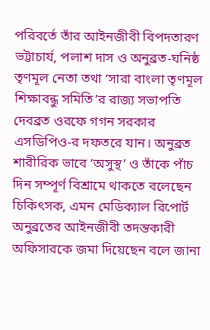পরিবর্তে তাঁর আইনজীবী বিপদতারণ ভট্টাচার্য, পলাশ দাস ও অনুব্রত-ঘনিষ্ঠ তৃণমূল নেতা তথা ‘সারা বাংলা তৃণমূল শিক্ষাবন্ধু সমিতি’র রাজ্য সভাপতি দেবব্রত ওরফে গগন সরকার এসডিপিও-র দফতরে যান। অনুব্রত শারীরিক ভাবে ‘অসুস্থ’ ও তাঁকে পাঁচ দিন সম্পূর্ণ বিশ্রামে থাকতে বলেছেন চিকিৎসক, এমন মেডিক্যাল রিপোর্ট অনুব্রতের আইনজীবী তদন্তকারী অফিসারকে জমা দিয়েছেন বলে জানা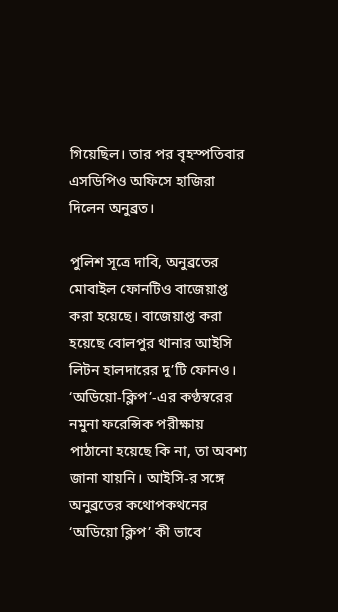গিয়েছিল। তার পর বৃহস্পতিবার এসডিপিও অফিসে হাজিরা দিলেন অনুব্রত।

পুলিশ সূত্রে দাবি, অনুব্রতের মোবাইল ফোনটিও বাজেয়াপ্ত করা হয়েছে। বাজেয়াপ্ত করা হয়েছে বোলপুর থানার আইসি লিটন হালদারের দু’টি ফোনও। ‘অডিয়ো-ক্লিপ’-এর কণ্ঠস্বরের নমুনা ফরেন্সিক পরীক্ষায় পাঠানো হয়েছে কি না, তা অবশ্য জানা যায়নি। আইসি-র সঙ্গে অনুব্রতের কথোপকথনের ‘অডিয়ো ক্লিপ’ কী ভাবে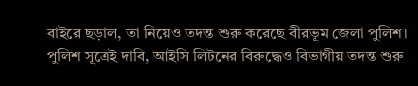বাইরে ছড়াল, তা নিয়েও তদন্ত শুরু করেছে বীরভূম জেলা পুলিশ। পুলিশ সূত্রেই দাবি, আইসি লিটনের বিরুদ্ধেও বিভাগীয় তদন্ত শুরু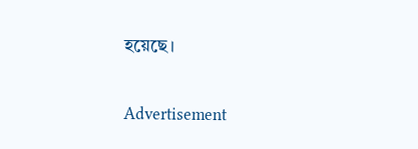হয়েছে।

Advertisement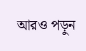আরও পড়ুন